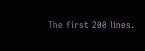The first 200 lines.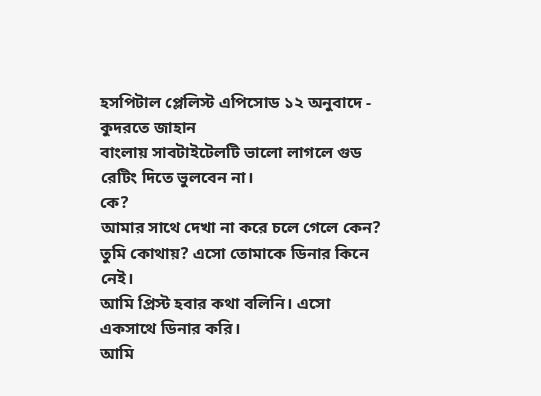হসপিটাল প্লেলিস্ট এপিসোড ১২ অনুবাদে - কুদরতে জাহান
বাংলায় সাবটাইটেলটি ভালো লাগলে গুড রেটিং দিতে ভুলবেন না।
কে?
আমার সাথে দেখা না করে চলে গেলে কেন?
তুমি কোথায়? এসো তোমাকে ডিনার কিনে নেই।
আমি প্রিস্ট হবার কথা বলিনি। এসো একসাথে ডিনার করি।
আমি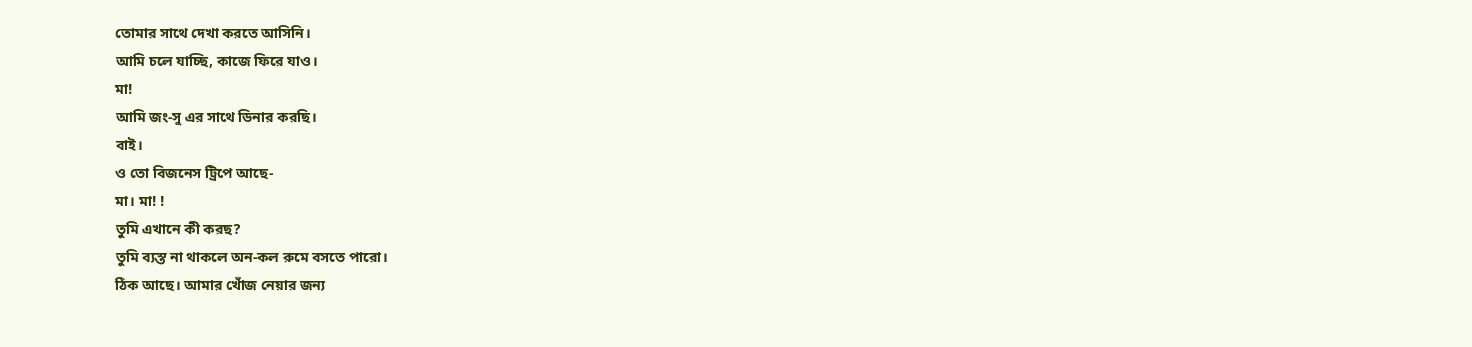তোমার সাথে দেখা করতে আসিনি।
আমি চলে যাচ্ছি, কাজে ফিরে যাও।
মা!
আমি জং-সু এর সাথে ডিনার করছি।
বাই।
ও তো বিজনেস ট্রিপে আছে-
মা। মা! !
তুমি এখানে কী করছ?
তুমি ব্যস্ত না থাকলে অন-কল রুমে বসতে পারো।
ঠিক আছে। আমার খোঁজ নেয়ার জন্য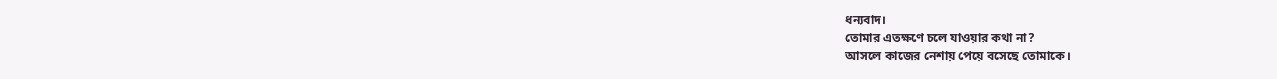ধন্যবাদ।
তোমার এতক্ষণে চলে যাওয়ার কথা না?
আসলে কাজের নেশায় পেয়ে বসেছে তোমাকে।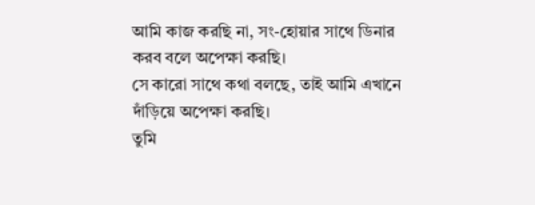আমি কাজ করছি না, সং-হোয়ার সাথে ডিনার করব বলে অপেক্ষা করছি।
সে কারো সাথে কথা বলছে, তাই আমি এখানে দাঁড়িয়ে অপেক্ষা করছি।
তুমি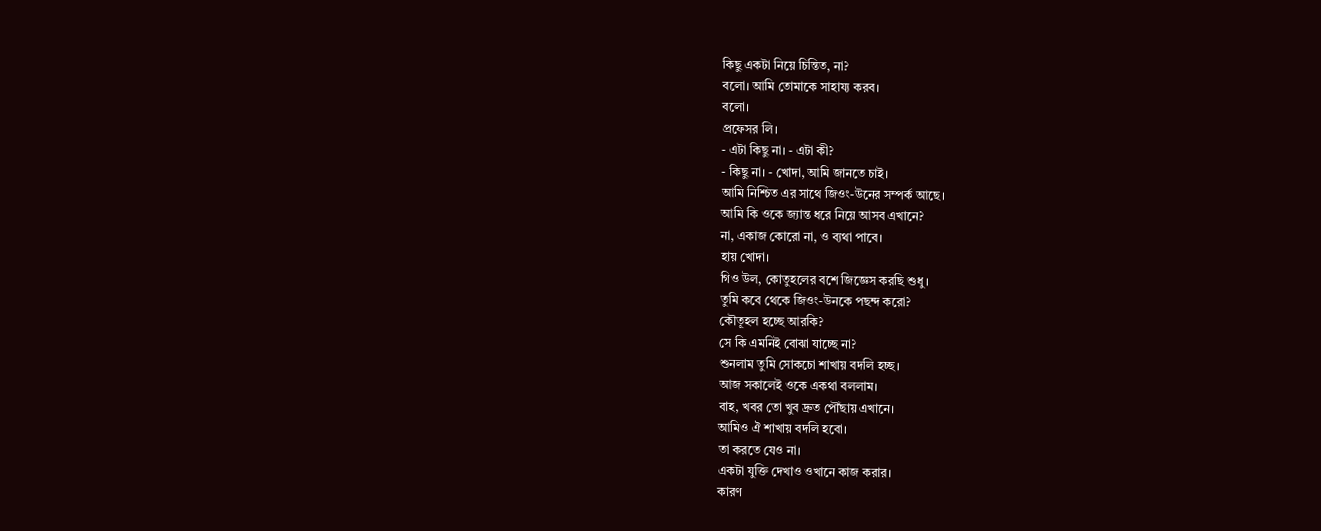কিছু একটা নিয়ে চিন্তিত, না?
বলো। আমি তোমাকে সাহায্য করব।
বলো।
প্রফেসর লি।
- এটা কিছু না। - এটা কী?
- কিছু না। - খোদা, আমি জানতে চাই।
আমি নিশ্চিত এর সাথে জিওং-উনের সম্পর্ক আছে।
আমি কি ওকে জ্যান্ত ধরে নিয়ে আসব এখানে?
না, একাজ কোরো না, ও ব্যথা পাবে।
হায় খোদা।
গিও উল, কোতুহলের বশে জিজ্ঞেস করছি শুধু।
তুমি কবে থেকে জিওং-উনকে পছন্দ করো?
কৌতূহল হচ্ছে আরকি?
সে কি এমনিই বোঝা যাচ্ছে না?
শুনলাম তুমি সোকচো শাখায় বদলি হচ্ছ।
আজ সকালেই ওকে একথা বললাম।
বাহ, খবর তো খুব দ্রুত পৌঁছায় এখানে।
আমিও ঐ শাখায় বদলি হবো।
তা করতে যেও না।
একটা যুক্তি দেখাও ওখানে কাজ করার।
কারণ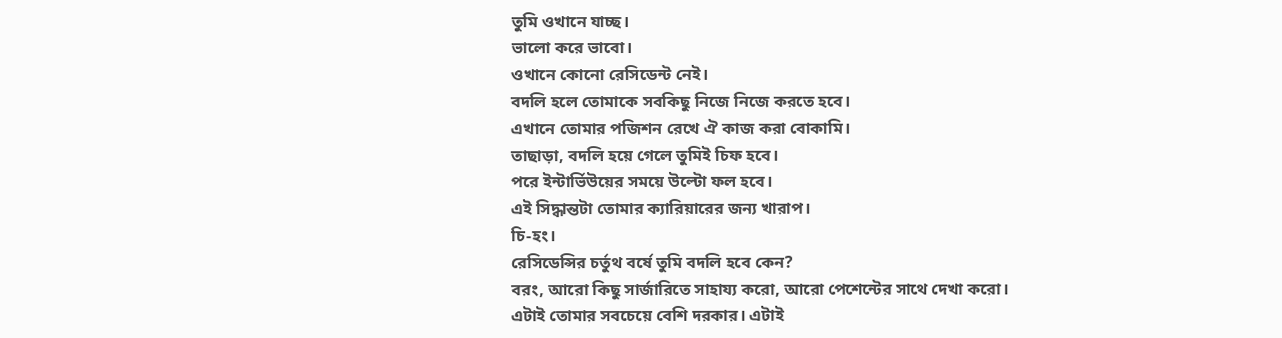তুমি ওখানে যাচ্ছ।
ভালো করে ভাবো।
ওখানে কোনো রেসিডেন্ট নেই।
বদলি হলে তোমাকে সবকিছু নিজে নিজে করতে হবে।
এখানে তোমার পজিশন রেখে ঐ কাজ করা বোকামি।
তাছাড়া, বদলি হয়ে গেলে তুমিই চিফ হবে।
পরে ইন্টার্ভিউয়ের সময়ে উল্টো ফল হবে।
এই সিদ্ধান্তটা তোমার ক্যারিয়ারের জন্য খারাপ।
চি-হং।
রেসিডেন্সির চর্তুথ বর্ষে তুমি বদলি হবে কেন?
বরং, আরো কিছু সার্জারিতে সাহায্য করো, আরো পেশেন্টের সাথে দেখা করো।
এটাই তোমার সবচেয়ে বেশি দরকার। এটাই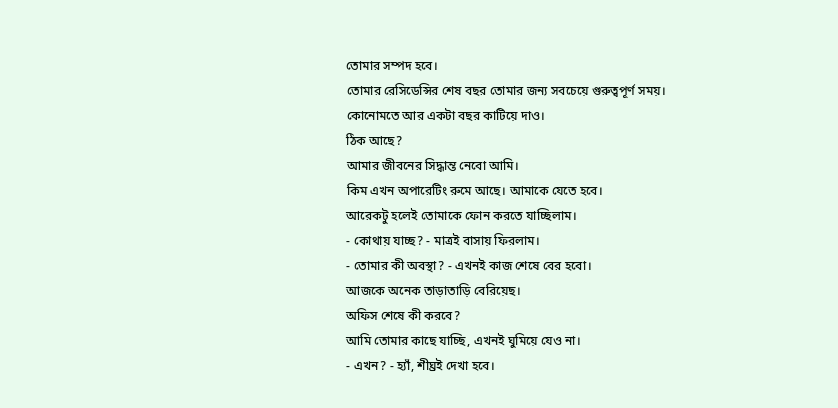তোমার সম্পদ হবে।
তোমার রেসিডেন্সির শেষ বছর তোমার জন্য সবচেয়ে গুরুত্বপূর্ণ সময়।
কোনোমতে আর একটা বছর কাটিয়ে দাও।
ঠিক আছে?
আমার জীবনের সিদ্ধান্ত নেবো আমি।
কিম এখন অপারেটিং রুমে আছে। আমাকে যেতে হবে।
আরেকটু হলেই তোমাকে ফোন করতে যাচ্ছিলাম।
- কোথায় যাচ্ছ? - মাত্রই বাসায় ফিরলাম।
- তোমার কী অবস্থা? - এখনই কাজ শেষে বের হবো।
আজকে অনেক তাড়াতাড়ি বেরিয়েছ।
অফিস শেষে কী করবে?
আমি তোমার কাছে যাচ্ছি, এখনই ঘুমিয়ে যেও না।
- এখন? - হ্যাঁ, শীঘ্রই দেখা হবে।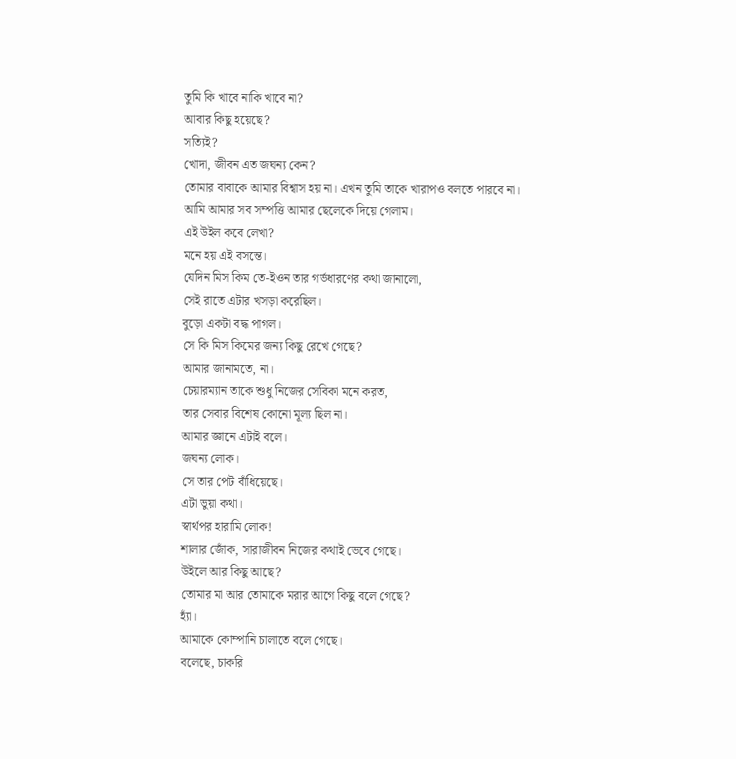তুমি কি খাবে নাকি খাবে না?
আবার কিছু হয়েছে?
সত্যিই?
খোদা, জীবন এত জঘন্য কেন?
তোমার বাবাকে আমার বিশ্বাস হয় না। এখন তুমি তাকে খারাপও বলতে পারবে না।
আমি আমার সব সম্পত্তি আমার ছেলেকে দিয়ে গেলাম।
এই উইল কবে লেখা?
মনে হয় এই বসন্তে।
যেদিন মিস কিম তে-ইওন তার গর্ভধারণের কথা জানালো,
সেই রাতে এটার খসড়া করেছিল।
বুড়ো একটা বদ্ধ পাগল।
সে কি মিস কিমের জন্য কিছু রেখে গেছে?
আমার জানামতে, না।
চেয়ারম্যান তাকে শুধু নিজের সেবিকা মনে করত,
তার সেবার বিশেষ কোনো মূল্য ছিল না।
আমার জ্ঞানে এটাই বলে।
জঘন্য লোক।
সে তার পেট বাঁধিয়েছে।
এটা ভুয়া কথা।
স্বার্থপর হারামি লোক!
শালার জোঁক, সারাজীবন নিজের কথাই ভেবে গেছে।
উইলে আর কিছু আছে?
তোমার মা আর তোমাকে মরার আগে কিছু বলে গেছে?
হ্যাঁ।
আমাকে কোম্পানি চালাতে বলে গেছে।
বলেছে, চাকরি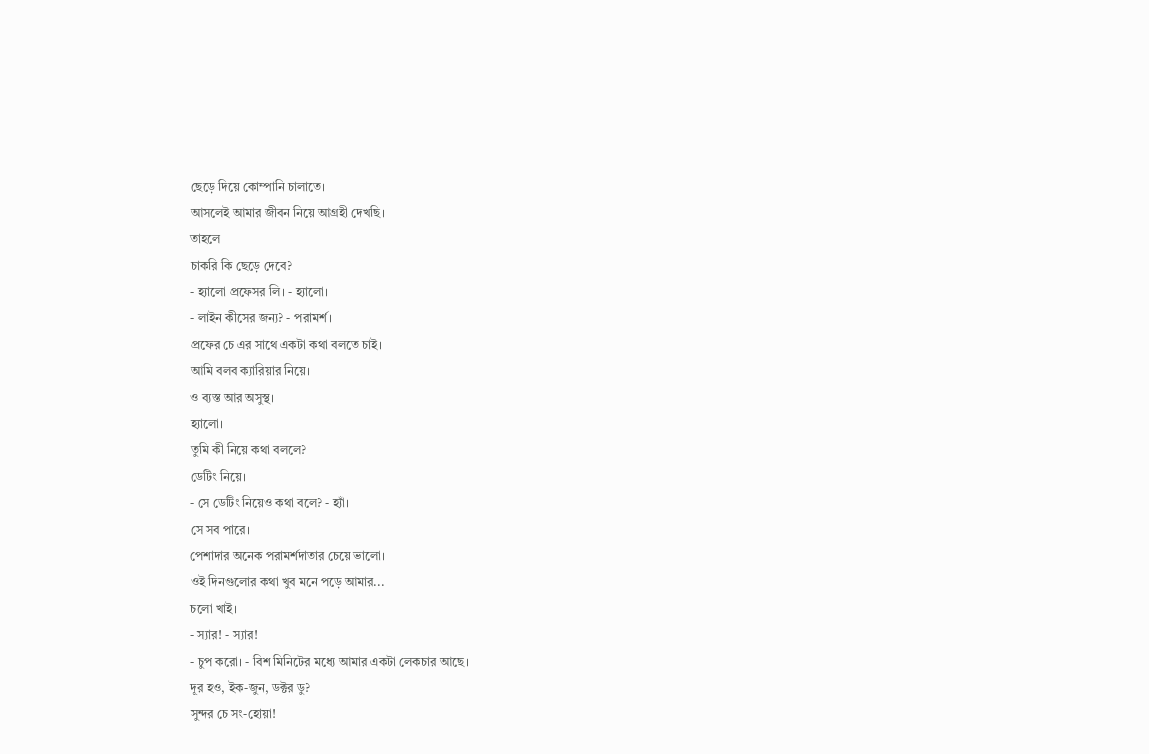ছেড়ে দিয়ে কোম্পানি চালাতে।
আসলেই আমার জীবন নিয়ে আগ্রহী দেখছি।
তাহলে
চাকরি কি ছেড়ে দেবে?
- হ্যালো প্রফেসর লি। - হ্যালো।
- লাইন কীসের জন্য? - পরামর্শ।
প্রফের চে এর সাথে একটা কথা বলতে চাই।
আমি বলব ক্যারিয়ার নিয়ে।
ও ব্যস্ত আর অসুস্থ।
হ্যালো।
তুমি কী নিয়ে কথা বললে?
ডেটিং নিয়ে।
- সে ডেটিং নিয়েও কথা বলে? - হ্যাঁ।
সে সব পারে।
পেশাদার অনেক পরামর্শদাতার চেয়ে ভালো।
ওই দিনগুলোর কথা খুব মনে পড়ে আমার...
চলো খাই।
- স্যার! - স্যার!
- চুপ করো। - বিশ মিনিটের মধ্যে আমার একটা লেকচার আছে।
দূর হও, ইক-জুন, ডক্টর ডু?
সুন্দর চে সং-হোয়া!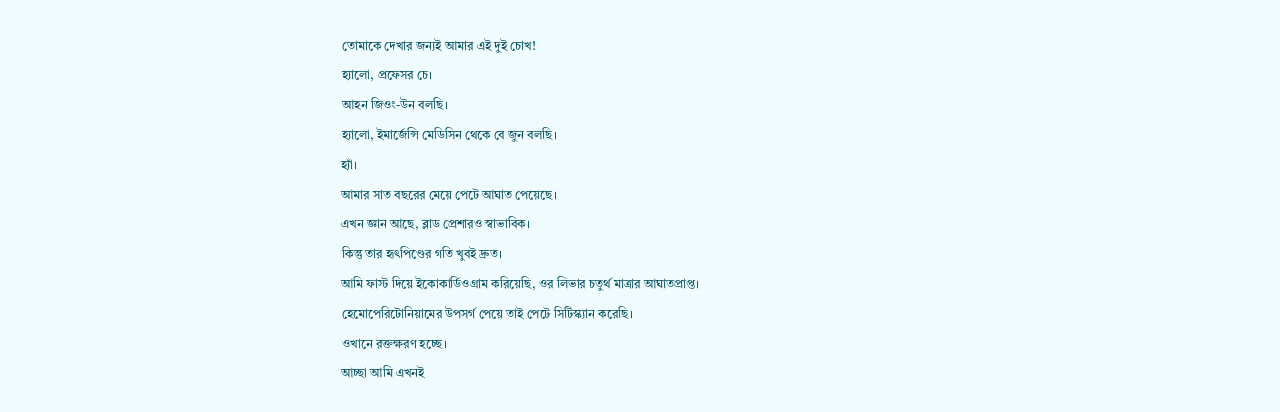তোমাকে দেখার জন্যই আমার এই দুই চোখ!
হ্যালো, প্রফেসর চে।
আহন জিওং-উন বলছি।
হ্যালো, ইমার্জেন্সি মেডিসিন থেকে বে জুন বলছি।
হ্যাঁ।
আমার সাত বছরের মেয়ে পেটে আঘাত পেয়েছে।
এখন জ্ঞান আছে, ব্লাড প্রেশারও স্বাভাবিক।
কিন্তু তার হৃৎপিণ্ডের গতি খুবই দ্রুত।
আমি ফাস্ট দিয়ে ইকোকার্ডিওগ্রাম করিয়েছি, ওর লিভার চতুর্থ মাত্রার আঘাতপ্রাপ্ত।
হেমোপেরিটোনিয়ামের উপসর্গ পেয়ে তাই পেটে সিটিস্ক্যান করেছি।
ওখানে রক্তক্ষরণ হচ্ছে।
আচ্ছা আমি এখনই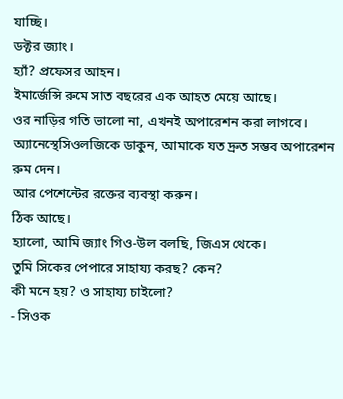যাচ্ছি।
ডক্টর জ্যাং।
হ্যাঁ? প্রফেসর আহন।
ইমার্জেন্সি রুমে সাত বছরের এক আহত মেয়ে আছে।
ওর নাড়ির গতি ভালো না, এখনই অপারেশন করা লাগবে।
অ্যানেস্থেসিওলজিকে ডাকুন, আমাকে যত দ্রুত সম্ভব অপারেশন রুম দেন।
আর পেশেন্টের রক্তের ব্যবস্থা করুন।
ঠিক আছে।
হ্যালো, আমি জ্যাং গিও-উল বলছি, জিএস থেকে।
তুমি সিকের পেপারে সাহায্য করছ? কেন?
কী মনে হয়? ও সাহায্য চাইলো?
- সিওক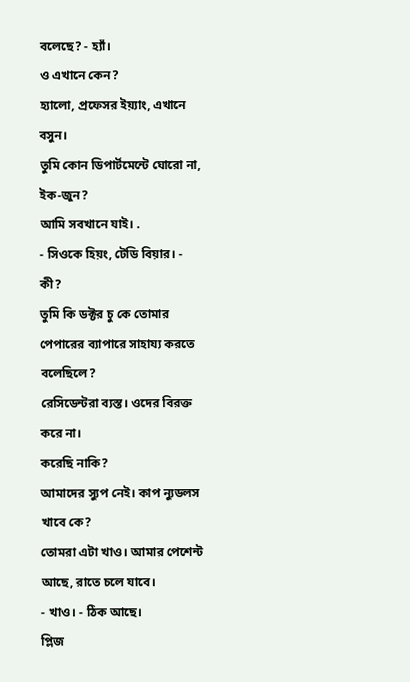বলেছে? - হ্যাঁ।
ও এখানে কেন?
হ্যালো, প্রফেসর ইয়্যাং, এখানে বসুন।
তুমি কোন ডিপার্টমেন্টে ঘোরো না, ইক-জুন?
আমি সবখানে যাই। .
- সিওকে হিয়ং, টেডি বিয়ার। - কী?
তুমি কি ডক্টর চু কে তোমার পেপারের ব্যাপারে সাহায্য করতে বলেছিলে?
রেসিডেন্টরা ব্যস্ত। ওদের বিরক্ত করে না।
করেছি নাকি?
আমাদের স্যুপ নেই। কাপ ন্যুডলস খাবে কে?
তোমরা এটা খাও। আমার পেশেন্ট আছে, রাতে চলে যাবে।
- খাও। - ঠিক আছে।
প্লিজ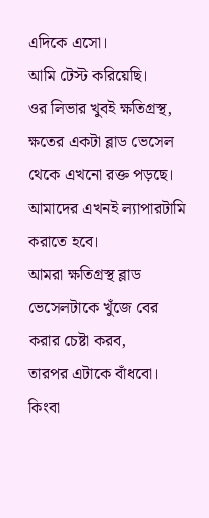এদিকে এসো।
আমি টেস্ট করিয়েছি।
ওর লিভার খুবই ক্ষতিগ্রস্থ,
ক্ষতের একটা ব্লাড ভেসেল থেকে এখনো রক্ত পড়ছে।
আমাদের এখনই ল্যাপারটামি করাতে হবে।
আমরা ক্ষতিগ্রস্থ ব্লাড ভেসেলটাকে খুঁজে বের করার চেষ্টা করব,
তারপর এটাকে বাঁধবো। কিংবা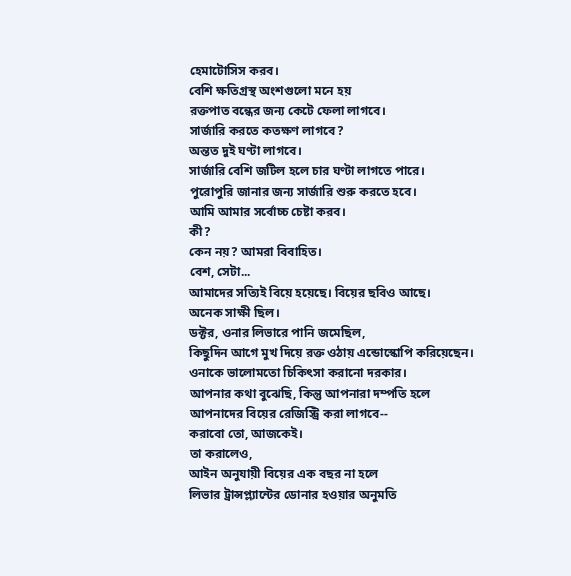হেমাটোসিস করব।
বেশি ক্ষতিগ্রস্থ অংশগুলো মনে হয়
রক্তপাত বন্ধের জন্য কেটে ফেলা লাগবে।
সার্জারি করতে কতক্ষণ লাগবে?
অন্তত দুই ঘণ্টা লাগবে।
সার্জারি বেশি জটিল হলে চার ঘণ্টা লাগতে পারে।
পুরোপুরি জানার জন্য সার্জারি শুরু করতে হবে।
আমি আমার সর্বোচ্চ চেষ্টা করব।
কী?
কেন নয়? আমরা বিবাহিত।
বেশ, সেটা...
আমাদের সত্যিই বিয়ে হয়েছে। বিয়ের ছবিও আছে।
অনেক সাক্ষী ছিল।
ডক্টর, ওনার লিভারে পানি জমেছিল,
কিছুদিন আগে মুখ দিয়ে রক্ত ওঠায় এন্ডোস্কোপি করিয়েছেন।
ওনাকে ভালোমতো চিকিৎসা করানো দরকার।
আপনার কথা বুঝেছি, কিন্তু আপনারা দম্পতি হলে
আপনাদের বিয়ের রেজিস্ট্রি করা লাগবে--
করাবো তো, আজকেই।
তা করালেও,
আইন অনুযায়ী বিয়ের এক বছর না হলে
লিভার ট্রান্সপ্ল্যান্টের ডোনার হওয়ার অনুমতি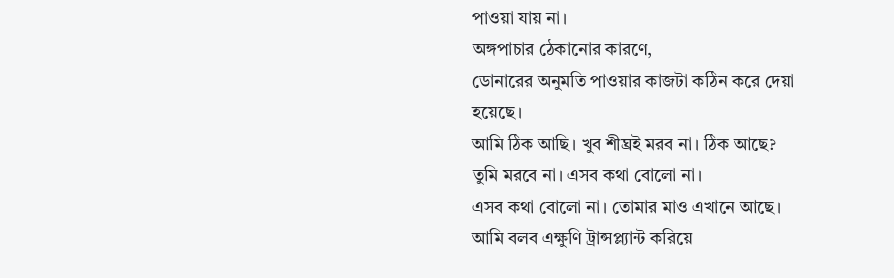পাওয়া যায় না।
অঙ্গপাচার ঠেকানোর কারণে,
ডোনারের অনুমতি পাওয়ার কাজটা কঠিন করে দেয়া হয়েছে।
আমি ঠিক আছি। খুব শীঘ্রই মরব না। ঠিক আছে?
তুমি মরবে না। এসব কথা বোলো না।
এসব কথা বোলো না। তোমার মাও এখানে আছে।
আমি বলব এক্ষুণি ট্রান্সপ্ল্যান্ট করিয়ে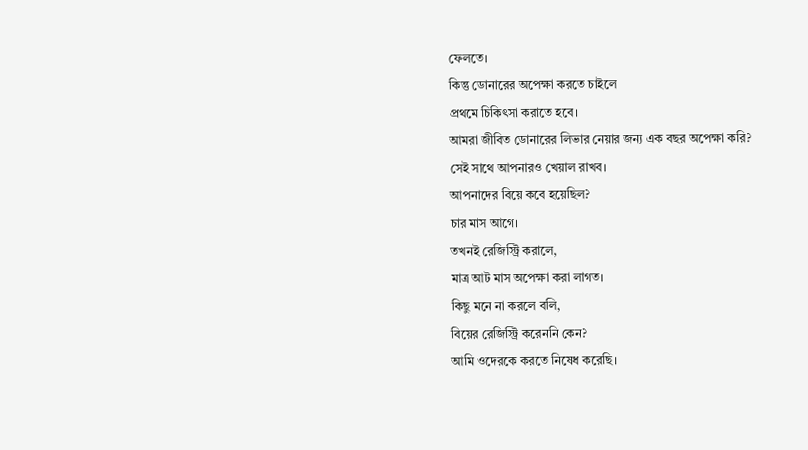ফেলতে।
কিন্তু ডোনারের অপেক্ষা করতে চাইলে
প্রথমে চিকিৎসা করাতে হবে।
আমরা জীবিত ডোনারের লিভার নেয়ার জন্য এক বছর অপেক্ষা করি?
সেই সাথে আপনারও খেয়াল রাখব।
আপনাদের বিয়ে কবে হয়েছিল?
চার মাস আগে।
তখনই রেজিস্ট্রি করালে,
মাত্র আট মাস অপেক্ষা করা লাগত।
কিছু মনে না করলে বলি,
বিয়ের রেজিস্ট্রি করেননি কেন?
আমি ওদেরকে করতে নিষেধ করেছি।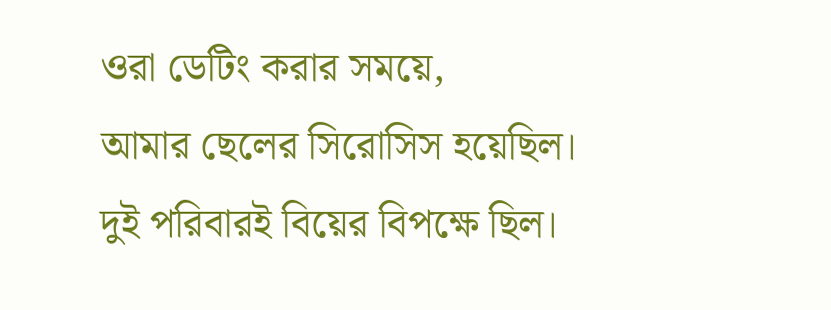ওরা ডেটিং করার সময়ে,
আমার ছেলের সিরোসিস হয়েছিল।
দুই পরিবারই বিয়ের বিপক্ষে ছিল।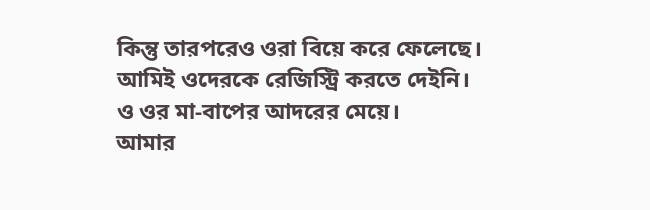কিন্তু তারপরেও ওরা বিয়ে করে ফেলেছে।
আমিই ওদেরকে রেজিস্ট্রি করতে দেইনি।
ও ওর মা-বাপের আদরের মেয়ে।
আমার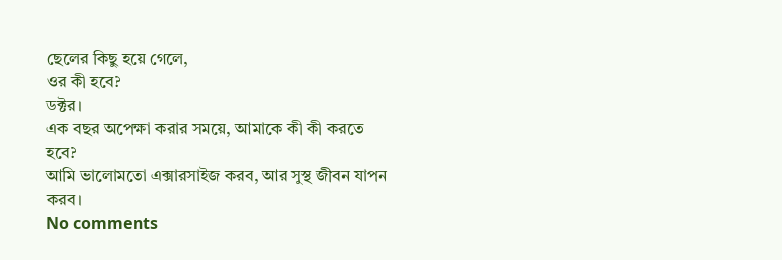ছেলের কিছু হয়ে গেলে,
ওর কী হবে?
ডক্টর।
এক বছর অপেক্ষা করার সময়ে, আমাকে কী কী করতে হবে?
আমি ভালোমতো এক্সারসাইজ করব, আর সুস্থ জীবন যাপন করব।
No comments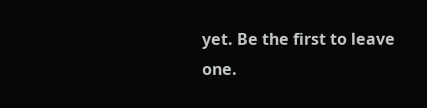yet. Be the first to leave one.